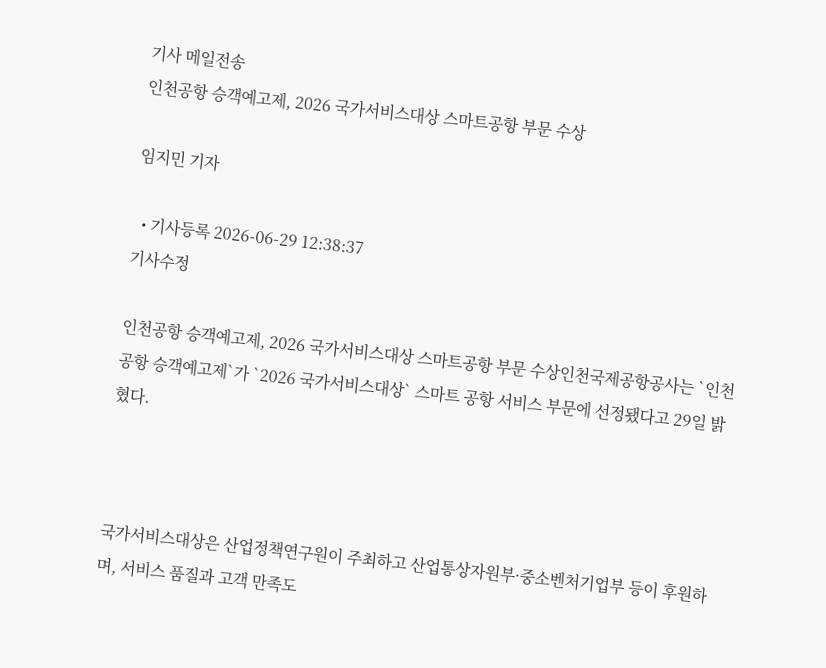기사 메일전송
인천공항 승객예고제, 2026 국가서비스대상 스마트공항 부문 수상

임지민 기자

  • 기사등록 2026-06-29 12:38:37
기사수정

인천공항 승객예고제, 2026 국가서비스대상 스마트공항 부문 수상인천국제공항공사는 `인천공항 승객예고제`가 `2026 국가서비스대상` 스마트 공항 서비스 부문에 선정됐다고 29일 밝혔다.



국가서비스대상은 산업정책연구원이 주최하고 산업통상자원부·중소벤처기업부 등이 후원하며, 서비스 품질과 고객 만족도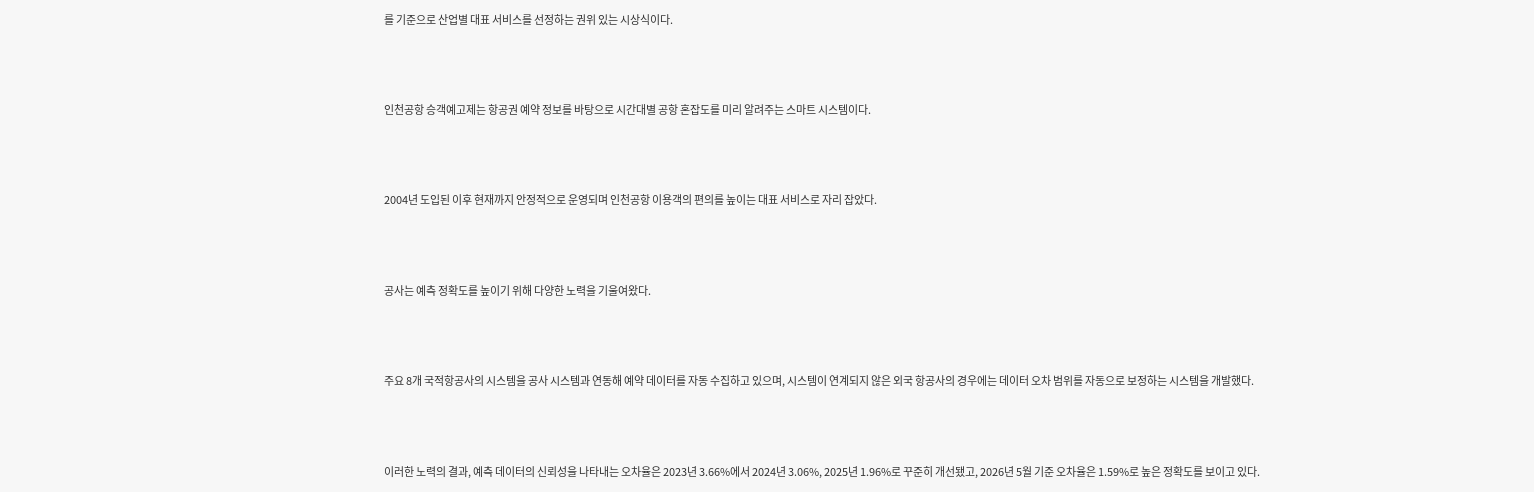를 기준으로 산업별 대표 서비스를 선정하는 권위 있는 시상식이다.



인천공항 승객예고제는 항공권 예약 정보를 바탕으로 시간대별 공항 혼잡도를 미리 알려주는 스마트 시스템이다.



2004년 도입된 이후 현재까지 안정적으로 운영되며 인천공항 이용객의 편의를 높이는 대표 서비스로 자리 잡았다.



공사는 예측 정확도를 높이기 위해 다양한 노력을 기울여왔다.



주요 8개 국적항공사의 시스템을 공사 시스템과 연동해 예약 데이터를 자동 수집하고 있으며, 시스템이 연계되지 않은 외국 항공사의 경우에는 데이터 오차 범위를 자동으로 보정하는 시스템을 개발했다.



이러한 노력의 결과, 예측 데이터의 신뢰성을 나타내는 오차율은 2023년 3.66%에서 2024년 3.06%, 2025년 1.96%로 꾸준히 개선됐고, 2026년 5월 기준 오차율은 1.59%로 높은 정확도를 보이고 있다.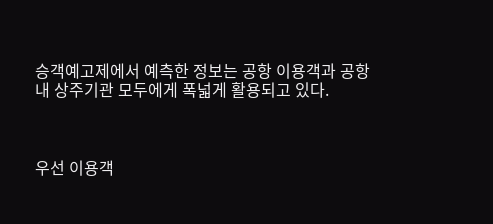승객예고제에서 예측한 정보는 공항 이용객과 공항 내 상주기관 모두에게 폭넓게 활용되고 있다.



우선 이용객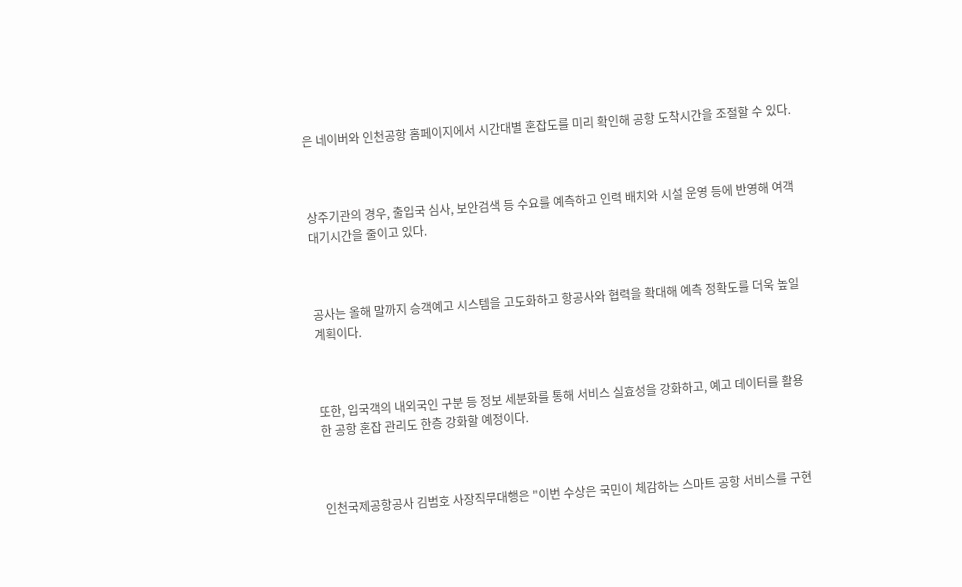은 네이버와 인천공항 홈페이지에서 시간대별 혼잡도를 미리 확인해 공항 도착시간을 조절할 수 있다.



상주기관의 경우, 출입국 심사, 보안검색 등 수요를 예측하고 인력 배치와 시설 운영 등에 반영해 여객 대기시간을 줄이고 있다.



공사는 올해 말까지 승객예고 시스템을 고도화하고 항공사와 협력을 확대해 예측 정확도를 더욱 높일 계획이다.



또한, 입국객의 내외국인 구분 등 정보 세분화를 통해 서비스 실효성을 강화하고, 예고 데이터를 활용한 공항 혼잡 관리도 한층 강화할 예정이다.



인천국제공항공사 김범호 사장직무대행은 "이번 수상은 국민이 체감하는 스마트 공항 서비스를 구현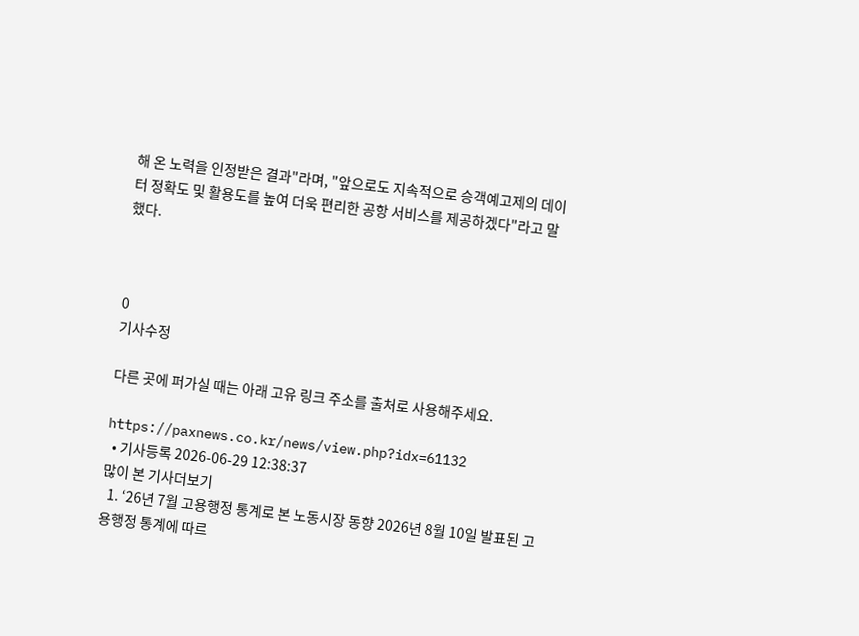해 온 노력을 인정받은 결과"라며, "앞으로도 지속적으로 승객예고제의 데이터 정확도 및 활용도를 높여 더욱 편리한 공항 서비스를 제공하겠다"라고 말했다.



0
기사수정

다른 곳에 퍼가실 때는 아래 고유 링크 주소를 출처로 사용해주세요.

https://paxnews.co.kr/news/view.php?idx=61132
  • 기사등록 2026-06-29 12:38:37
많이 본 기사더보기
  1. ‘26년 7월 고용행정 통계로 본 노동시장 동향 2026년 8월 10일 발표된 고용행정 통계에 따르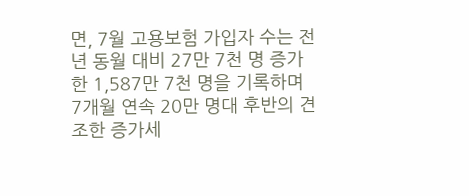면, 7월 고용보험 가입자 수는 전년 동월 대비 27만 7천 명 증가한 1,587만 7천 명을 기록하며 7개월 연속 20만 명대 후반의 견조한 증가세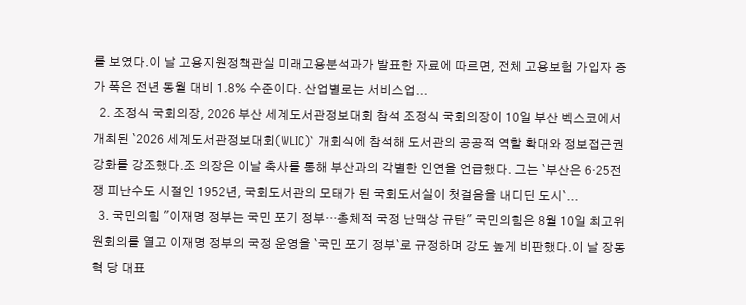를 보였다.이 날 고용지원정책관실 미래고용분석과가 발표한 자료에 따르면, 전체 고용보험 가입자 증가 폭은 전년 동월 대비 1.8% 수준이다. 산업별로는 서비스업...
  2. 조정식 국회의장, 2026 부산 세계도서관정보대회 참석 조정식 국회의장이 10일 부산 벡스코에서 개최된 `2026 세계도서관정보대회(WLIC)` 개회식에 참석해 도서관의 공공적 역할 확대와 정보접근권 강화를 강조했다.조 의장은 이날 축사를 통해 부산과의 각별한 인연을 언급했다. 그는 `부산은 6·25전쟁 피난수도 시절인 1952년, 국회도서관의 모태가 된 국회도서실이 첫걸음을 내디딘 도시`...
  3. 국민의힘 "이재명 정부는 국민 포기 정부…총체적 국정 난맥상 규탄" 국민의힘은 8월 10일 최고위원회의를 열고 이재명 정부의 국정 운영을 `국민 포기 정부`로 규정하며 강도 높게 비판했다.이 날 장동혁 당 대표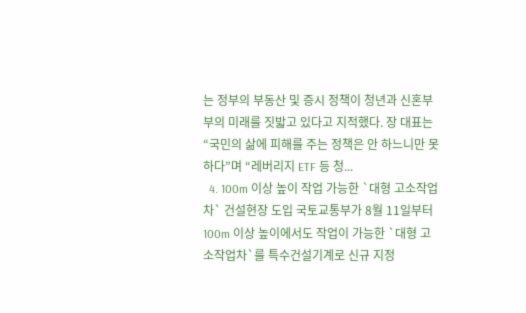는 정부의 부동산 및 증시 정책이 청년과 신혼부부의 미래를 짓밟고 있다고 지적했다. 장 대표는 “국민의 삶에 피해를 주는 정책은 안 하느니만 못하다”며 “레버리지 ETF 등 청...
  4. 100m 이상 높이 작업 가능한 `대형 고소작업차` 건설현장 도입 국토교통부가 8월 11일부터 100m 이상 높이에서도 작업이 가능한 `대형 고소작업차`를 특수건설기계로 신규 지정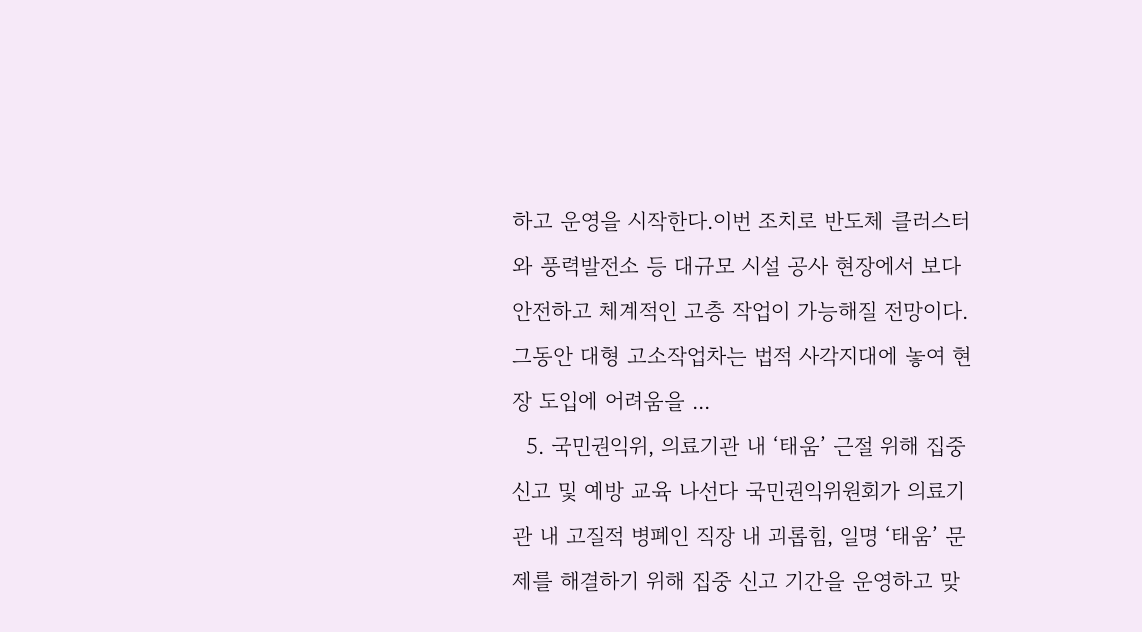하고 운영을 시작한다.이번 조치로 반도체 클러스터와 풍력발전소 등 대규모 시설 공사 현장에서 보다 안전하고 체계적인 고층 작업이 가능해질 전망이다. 그동안 대형 고소작업차는 법적 사각지대에 놓여 현장 도입에 어려움을 ...
  5. 국민권익위, 의료기관 내 ‘태움’ 근절 위해 집중 신고 및 예방 교육 나선다 국민권익위원회가 의료기관 내 고질적 병폐인 직장 내 괴롭힘, 일명 ‘태움’ 문제를 해결하기 위해 집중 신고 기간을 운영하고 맞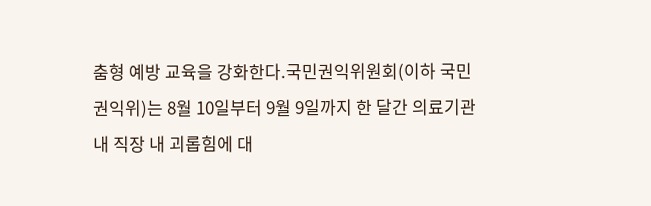춤형 예방 교육을 강화한다.국민권익위원회(이하 국민권익위)는 8월 10일부터 9월 9일까지 한 달간 의료기관 내 직장 내 괴롭힘에 대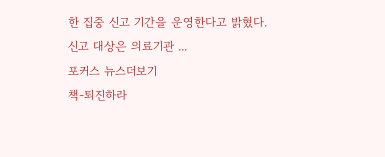한 집중 신고 기간을 운영한다고 밝혔다.신고 대상은 의료기관 ...
포커스 뉴스더보기
책-퇴진하라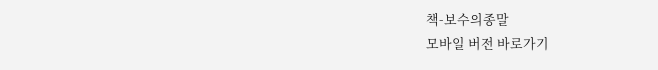책-보수의종말
모바일 버전 바로가기